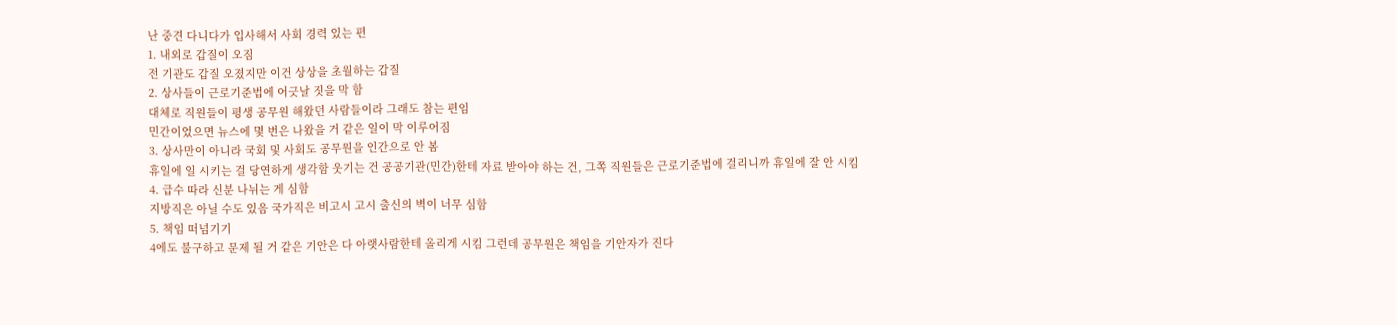난 중견 다니다가 입사해서 사회 경력 있는 편
1. 내외로 갑질이 오짐
전 기관도 갑질 오졌지만 이건 상상을 초월하는 갑질
2. 상사들이 근로기준법에 어긋날 짓을 막 함
대체로 직원들이 평생 공무원 해왔던 사람들이라 그래도 참는 편임
민간이었으면 뉴스에 몇 번은 나왔을 거 같은 일이 막 이루어짐
3. 상사만이 아니라 국회 및 사회도 공무원을 인간으로 안 봄
휴일에 일 시키는 걸 당연하게 생각함 웃기는 건 공공기관(민간)한테 자료 받아야 하는 건, 그쪽 직원들은 근로기준법에 걸리니까 휴일에 잘 안 시킴
4. 급수 따라 신분 나뉘는 게 심함
지방직은 아닐 수도 있음 국가직은 비고시 고시 출신의 벽이 너무 심함
5. 책임 떠넘기기
4에도 불구하고 문제 될 거 같은 기안은 다 아랫사람한테 올리게 시킴 그런데 공무원은 책임을 기안자가 진다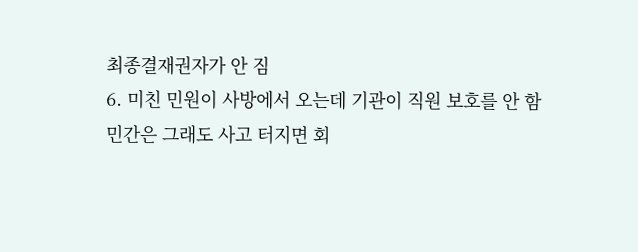최종결재권자가 안 짐
6. 미친 민원이 사방에서 오는데 기관이 직원 보호를 안 함
민간은 그래도 사고 터지면 회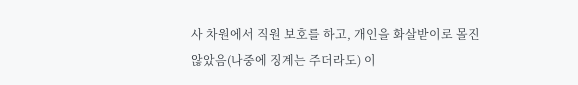사 차원에서 직원 보호를 하고, 개인을 화살받이로 몰진 않았음(나중에 징계는 주더라도) 이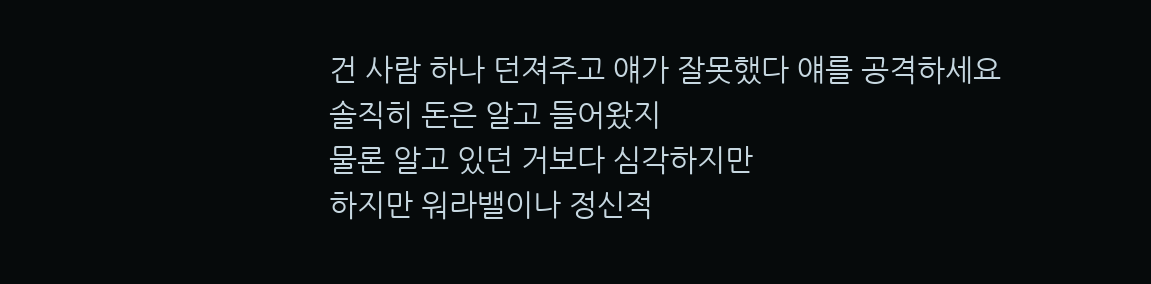건 사람 하나 던져주고 얘가 잘못했다 얘를 공격하세요
솔직히 돈은 알고 들어왔지
물론 알고 있던 거보다 심각하지만
하지만 워라밸이나 정신적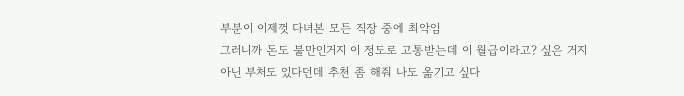부분이 이제껏 다녀본 모든 직장 중에 최악임
그러니까 돈도 불만인거지 이 정도로 고통받는데 이 월급이라고? 싶은 거지
아닌 부처도 있다던데 추천 좀 해줘 나도 옮기고 싶다